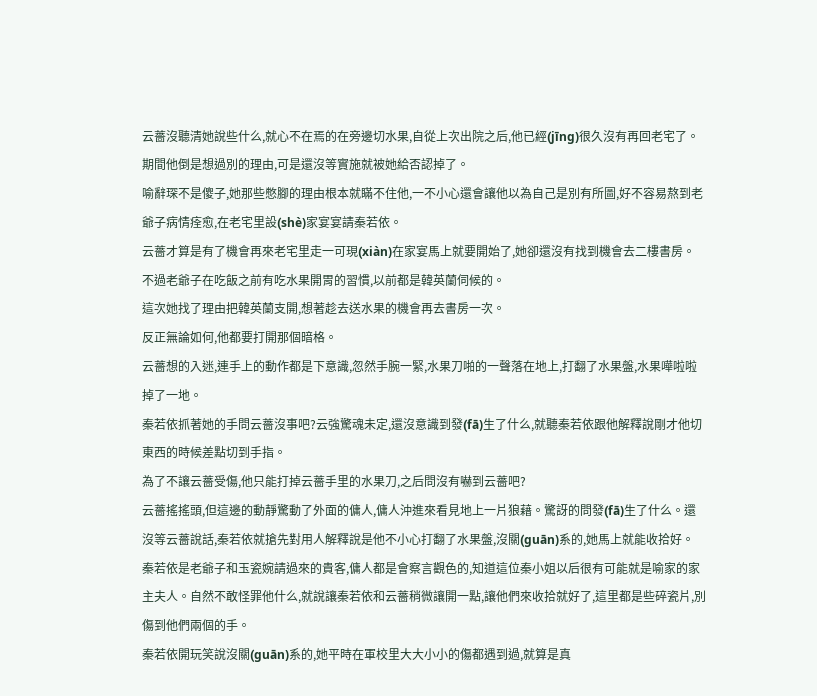云薔沒聽清她說些什么,就心不在焉的在旁邊切水果,自從上次出院之后,他已經(jīng)很久沒有再回老宅了。
期間他倒是想過別的理由,可是還沒等實施就被她給否認掉了。
喻辭琛不是傻子,她那些憋腳的理由根本就瞞不住他,一不小心還會讓他以為自己是別有所圖,好不容易熬到老爺子病情痊愈,在老宅里設(shè)家宴宴請秦若依。
云薔才算是有了機會再來老宅里走一可現(xiàn)在家宴馬上就要開始了,她卻還沒有找到機會去二樓書房。
不過老爺子在吃飯之前有吃水果開胃的習慣,以前都是韓英蘭伺候的。
這次她找了理由把韓英蘭支開,想著趁去送水果的機會再去書房一次。
反正無論如何,他都要打開那個暗格。
云薔想的入迷,連手上的動作都是下意識,忽然手腕一緊,水果刀啪的一聲落在地上,打翻了水果盤,水果嘩啦啦掉了一地。
秦若依抓著她的手問云薔沒事吧?云強驚魂未定,還沒意識到發(fā)生了什么,就聽秦若依跟他解釋說剛才他切東西的時候差點切到手指。
為了不讓云薔受傷,他只能打掉云薔手里的水果刀,之后問沒有嚇到云薔吧?
云薔搖搖頭,但這邊的動靜驚動了外面的傭人,傭人沖進來看見地上一片狼藉。驚訝的問發(fā)生了什么。還沒等云薔說話,秦若依就搶先對用人解釋說是他不小心打翻了水果盤,沒關(guān)系的,她馬上就能收拾好。
秦若依是老爺子和玉瓷婉請過來的貴客,傭人都是會察言觀色的,知道這位秦小姐以后很有可能就是喻家的家主夫人。自然不敢怪罪他什么,就說讓秦若依和云薔稍微讓開一點,讓他們來收拾就好了,這里都是些碎瓷片,別傷到他們兩個的手。
秦若依開玩笑說沒關(guān)系的,她平時在軍校里大大小小的傷都遇到過,就算是真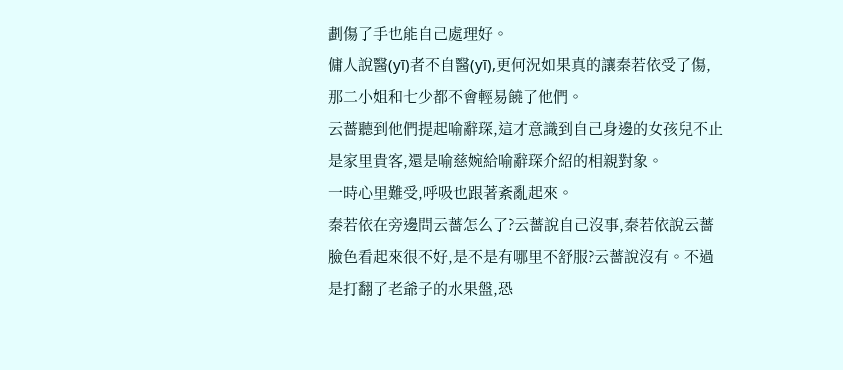劃傷了手也能自己處理好。
傭人說醫(yī)者不自醫(yī),更何況如果真的讓秦若依受了傷,那二小姐和七少都不會輕易饒了他們。
云薔聽到他們提起喻辭琛,這才意識到自己身邊的女孩兒不止是家里貴客,還是喻慈婉給喻辭琛介紹的相親對象。
一時心里難受,呼吸也跟著紊亂起來。
秦若依在旁邊問云薔怎么了?云薔說自己沒事,秦若依說云薔臉色看起來很不好,是不是有哪里不舒服?云薔說沒有。不過是打翻了老爺子的水果盤,恐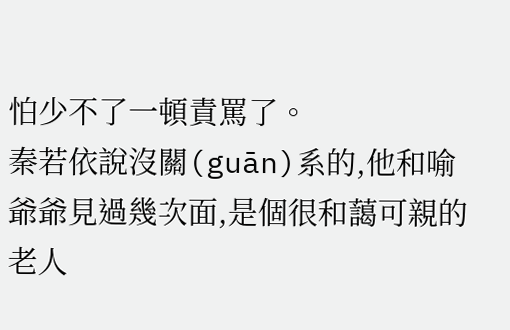怕少不了一頓責罵了。
秦若依說沒關(guān)系的,他和喻爺爺見過幾次面,是個很和藹可親的老人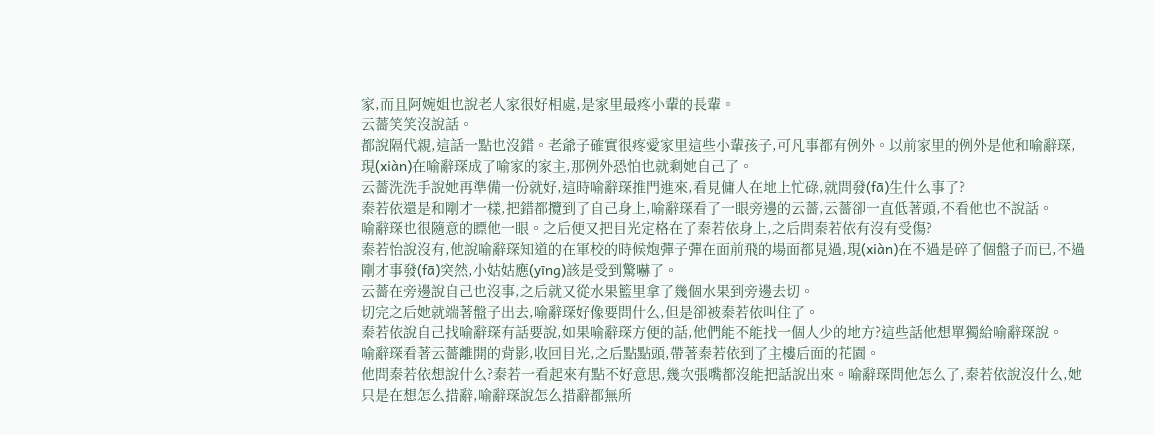家,而且阿婉姐也說老人家很好相處,是家里最疼小輩的長輩。
云薔笑笑沒說話。
都說隔代親,這話一點也沒錯。老爺子確實很疼愛家里這些小輩孩子,可凡事都有例外。以前家里的例外是他和喻辭琛,現(xiàn)在喻辭琛成了喻家的家主,那例外恐怕也就剩她自己了。
云薔洗洗手說她再準備一份就好,這時喻辭琛推門進來,看見傭人在地上忙碌,就問發(fā)生什么事了?
秦若依還是和剛才一樣,把錯都攬到了自己身上,喻辭琛看了一眼旁邊的云薔,云薔卻一直低著頭,不看他也不說話。
喻辭琛也很隨意的瞟他一眼。之后便又把目光定格在了秦若依身上,之后問秦若依有沒有受傷?
秦若怡說沒有,他說喻辭琛知道的在軍校的時候炮彈子彈在面前飛的場面都見過,現(xiàn)在不過是碎了個盤子而已,不過剛才事發(fā)突然,小姑姑應(yīng)該是受到驚嚇了。
云薔在旁邊說自己也沒事,之后就又從水果籃里拿了幾個水果到旁邊去切。
切完之后她就端著盤子出去,喻辭琛好像要問什么,但是卻被秦若依叫住了。
秦若依說自己找喻辭琛有話要說,如果喻辭琛方便的話,他們能不能找一個人少的地方?這些話他想單獨給喻辭琛說。
喻辭琛看著云薔離開的背影,收回目光,之后點點頭,帶著秦若依到了主樓后面的花園。
他問秦若依想說什么?秦若一看起來有點不好意思,幾次張嘴都沒能把話說出來。喻辭琛問他怎么了,秦若依說沒什么,她只是在想怎么措辭,喻辭琛說怎么措辭都無所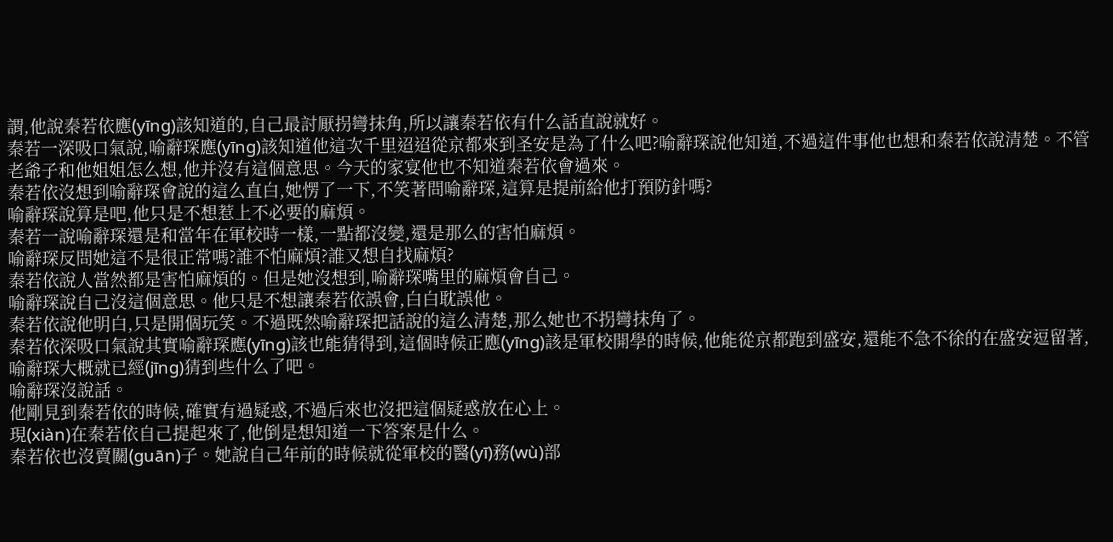謂,他說秦若依應(yīng)該知道的,自己最討厭拐彎抹角,所以讓秦若依有什么話直說就好。
秦若一深吸口氣說,喻辭琛應(yīng)該知道他這次千里迢迢從京都來到圣安是為了什么吧?喻辭琛說他知道,不過這件事他也想和秦若依說清楚。不管老爺子和他姐姐怎么想,他并沒有這個意思。今天的家宴他也不知道秦若依會過來。
秦若依沒想到喻辭琛會說的這么直白,她愣了一下,不笑著問喻辭琛,這算是提前給他打預防針嗎?
喻辭琛說算是吧,他只是不想惹上不必要的麻煩。
秦若一說喻辭琛還是和當年在軍校時一樣,一點都沒變,還是那么的害怕麻煩。
喻辭琛反問她這不是很正常嗎?誰不怕麻煩?誰又想自找麻煩?
秦若依說人當然都是害怕麻煩的。但是她沒想到,喻辭琛嘴里的麻煩會自己。
喻辭琛說自己沒這個意思。他只是不想讓秦若依誤會,白白耽誤他。
秦若依說他明白,只是開個玩笑。不過既然喻辭琛把話說的這么清楚,那么她也不拐彎抹角了。
秦若依深吸口氣說其實喻辭琛應(yīng)該也能猜得到,這個時候正應(yīng)該是軍校開學的時候,他能從京都跑到盛安,還能不急不徐的在盛安逗留著,喻辭琛大概就已經(jīng)猜到些什么了吧。
喻辭琛沒說話。
他剛見到秦若依的時候,確實有過疑惑,不過后來也沒把這個疑惑放在心上。
現(xiàn)在秦若依自己提起來了,他倒是想知道一下答案是什么。
秦若依也沒賣關(guān)子。她說自己年前的時候就從軍校的醫(yī)務(wù)部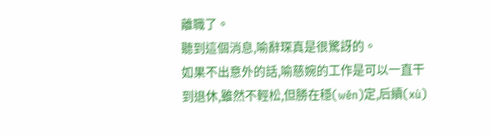離職了。
聽到這個消息,喻辭琛真是很驚訝的。
如果不出意外的話,喻慈婉的工作是可以一直干到退休,雖然不輕松,但勝在穩(wěn)定,后續(xù)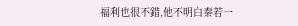福利也很不錯,他不明白秦若一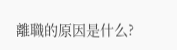離職的原因是什么?